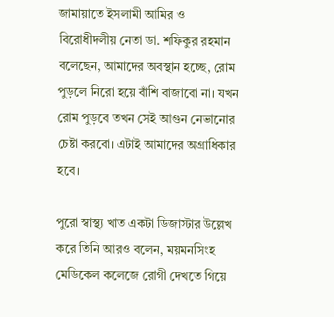জামায়াতে ইসলামী আমির ও বিরোধীদলীয় নেতা ডা. শফিকুর রহমান বলেছেন, আমাদের অবস্থান হচ্ছে, রোম পুড়লে নিরো হয়ে বাঁশি বাজাবো না। যখন রোম পুড়বে তখন সেই আগুন নেভানোর চেষ্টা করবো। এটাই আমাদের অগ্রাধিকার হবে।

পুরো স্বাস্থ্য খাত একটা ডিজাস্টার উল্লেখ করে তিনি আরও বলেন, ময়মনসিংহ মেডিকেল কলেজে রোগী দেখতে গিয়ে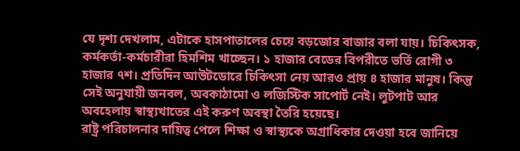যে দৃশ্য দেখলাম, এটাকে হাসপাতালের চেয়ে বড়জোর বাজার বলা যায়। চিকিৎসক, কর্মকর্তা-কর্মচারীরা হিমশিম খাচ্ছেন। ১ হাজার বেডের বিপরীতে ভর্তি রোগী ৩ হাজার ৭শ। প্রতিদিন আউটডোরে চিকিৎসা নেয় আরও প্রায় ৪ হাজার মানুষ। কিন্তু সেই অনুযায়ী জনবল, অবকাঠামো ও লজিস্টিক সাপোর্ট নেই। লুটপাট আর অবহেলায় স্বাস্থ্যখাতের এই করুণ অবস্থা তৈরি হয়েছে।
রাষ্ট্র পরিচালনার দায়িত্ব পেলে শিক্ষা ও স্বাস্থ্যকে অগ্রাধিকার দেওয়া হবে জানিয়ে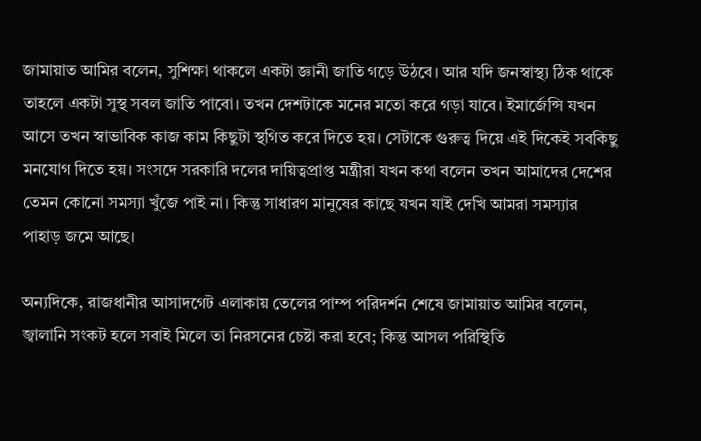জামায়াত আমির বলেন, সুশিক্ষা থাকলে একটা জ্ঞানী জাতি গড়ে উঠবে। আর যদি জনস্বাস্থ্য ঠিক থাকে তাহলে একটা সুস্থ সবল জাতি পাবো। তখন দেশটাকে মনের মতো করে গড়া যাবে। ইমার্জেন্সি যখন আসে তখন স্বাভাবিক কাজ কাম কিছুটা স্থগিত করে দিতে হয়। সেটাকে গুরুত্ব দিয়ে এই দিকেই সবকিছু মনযোগ দিতে হয়। সংসদে সরকারি দলের দায়িত্বপ্রাপ্ত মন্ত্রীরা যখন কথা বলেন তখন আমাদের দেশের তেমন কোনো সমস্যা খুঁজে পাই না। কিন্তু সাধারণ মানুষের কাছে যখন যাই দেখি আমরা সমস্যার পাহাড় জমে আছে।

অন্যদিকে, রাজধানীর আসাদগেট এলাকায় তেলের পাম্প পরিদর্শন শেষে জামায়াত আমির বলেন, জ্বালানি সংকট হলে সবাই মিলে তা নিরসনের চেষ্টা করা হবে; কিন্তু আসল পরিস্থিতি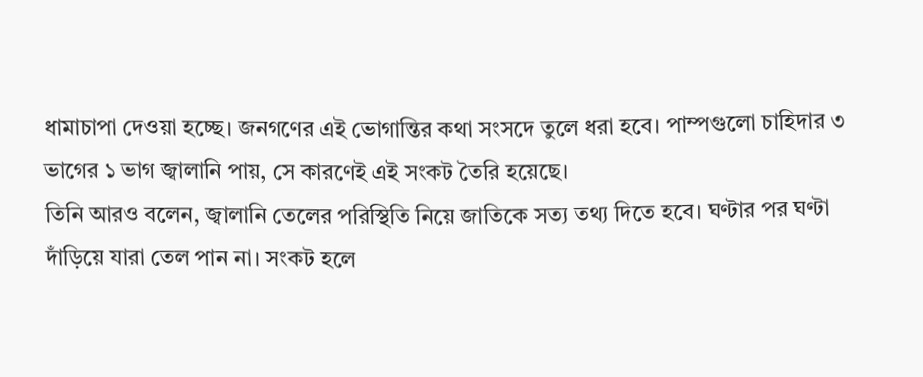ধামাচাপা দেওয়া হচ্ছে। জনগণের এই ভোগান্তির কথা সংসদে তুলে ধরা হবে। পাম্পগুলো চাহিদার ৩ ভাগের ১ ভাগ জ্বালানি পায়, সে কারণেই এই সংকট তৈরি হয়েছে।
তিনি আরও বলেন, জ্বালানি তেলের পরিস্থিতি নিয়ে জাতিকে সত্য তথ্য দিতে হবে। ঘণ্টার পর ঘণ্টা দাঁড়িয়ে যারা তেল পান না। সংকট হলে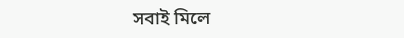সবাই মিলে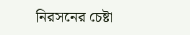নিরসনের চেষ্টা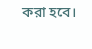করা হবে।